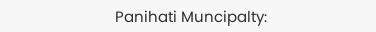Panihati Muncipalty: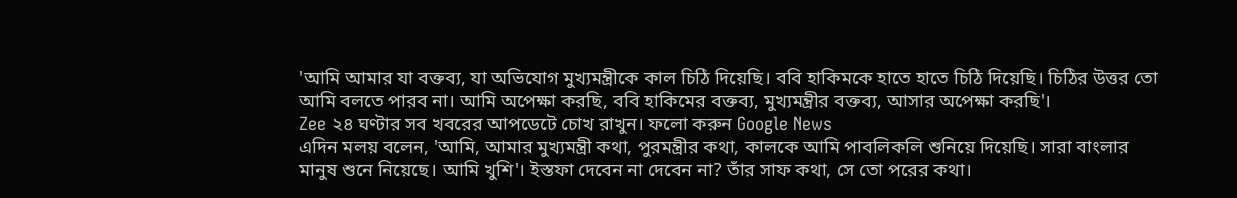'আমি আমার যা বক্তব্য, যা অভিযোগ মুখ্যমন্ত্রীকে কাল চিঠি দিয়েছি। ববি হাকিমকে হাতে হাতে চিঠি দিয়েছি। চিঠির উত্তর তো আমি বলতে পারব না। আমি অপেক্ষা করছি, ববি হাকিমের বক্তব্য, মুখ্যমন্ত্রীর বক্তব্য, আসার অপেক্ষা করছি'।
Zee ২৪ ঘণ্টার সব খবরের আপডেটে চোখ রাখুন। ফলো করুন Google News
এদিন মলয় বলেন, 'আমি, আমার মুখ্যমন্ত্রী কথা, পুরমন্ত্রীর কথা, কালকে আমি পাবলিকলি শুনিয়ে দিয়েছি। সারা বাংলার মানুষ শুনে নিয়েছে। আমি খুশি'। ইস্তফা দেবেন না দেবেন না? তাঁর সাফ কথা, সে তো পরের কথা।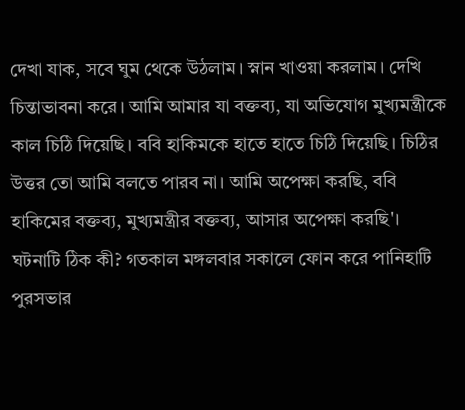দেখা যাক, সবে ঘুম থেকে উঠলাম। স্নান খাওয়া করলাম। দেখি চিন্তাভাবনা করে। আমি আমার যা বক্তব্য, যা অভিযোগ মুখ্যমন্ত্রীকে কাল চিঠি দিয়েছি। ববি হাকিমকে হাতে হাতে চিঠি দিয়েছি। চিঠির উত্তর তো আমি বলতে পারব না। আমি অপেক্ষা করছি, ববি হাকিমের বক্তব্য, মুখ্যমন্ত্রীর বক্তব্য, আসার অপেক্ষা করছি'।
ঘটনাটি ঠিক কী? গতকাল মঙ্গলবার সকালে ফোন করে পানিহাটি পুরসভার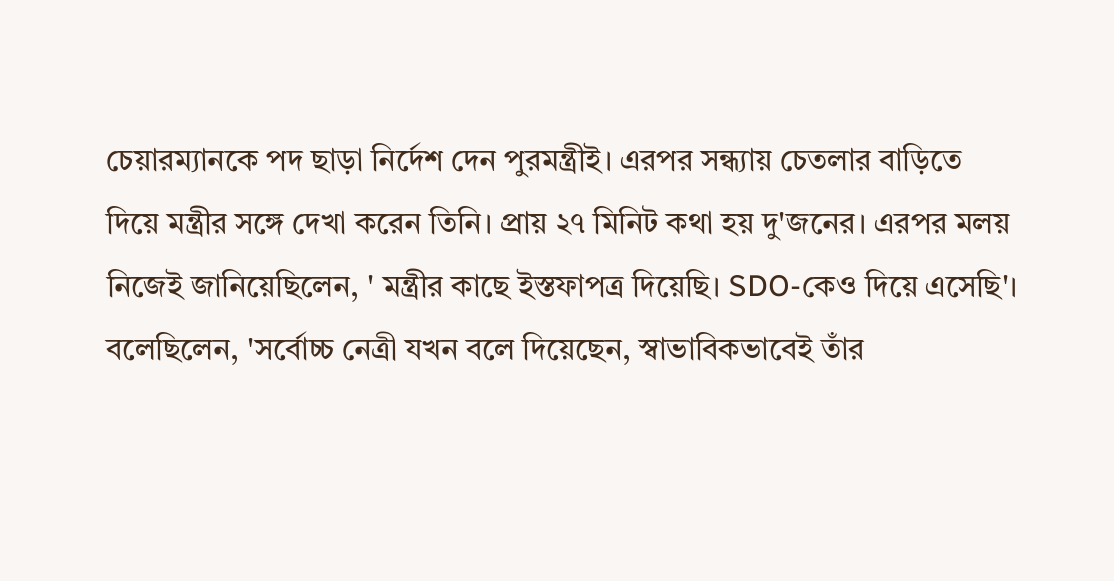চেয়ারম্যানকে পদ ছাড়া নির্দেশ দেন পুরমন্ত্রীই। এরপর সন্ধ্যায় চেতলার বাড়িতে দিয়ে মন্ত্রীর সঙ্গে দেখা করেন তিনি। প্রায় ২৭ মিনিট কথা হয় দু'জনের। এরপর মলয় নিজেই জানিয়েছিলেন, ' মন্ত্রীর কাছে ইস্তফাপত্র দিয়েছি। SDO-কেও দিয়ে এসেছি'। বলেছিলেন, 'সর্বোচ্চ নেত্রী যখন বলে দিয়েছেন, স্বাভাবিকভাবেই তাঁর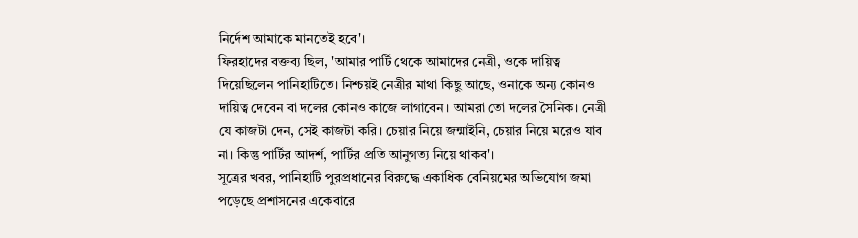নির্দেশ আমাকে মানতেই হবে'।
ফিরহাদের বক্তব্য ছিল, 'আমার পার্টি থেকে আমাদের নেত্রী, ওকে দায়িত্ব দিয়েছিলেন পানিহাটিতে। নিশ্চয়ই নেত্রীর মাথা কিছু আছে, ওনাকে অন্য কোনও দায়িত্ব দেবেন বা দলের কোনও কাজে লাগাবেন। আমরা তো দলের সৈনিক। নেত্রী যে কাজটা দেন, সেই কাজটা করি। চেয়ার নিয়ে জন্মাইনি, চেয়ার নিয়ে মরেও যাব না। কিন্তু পার্টির আদর্শ, পার্টির প্রতি আনুগত্য নিয়ে থাকব'।
সূত্রের খবর, পানিহাটি পুরপ্রধানের বিরুদ্ধে একাধিক বেনিয়মের অভিযোগ জমা পড়েছে প্রশাসনের একেবারে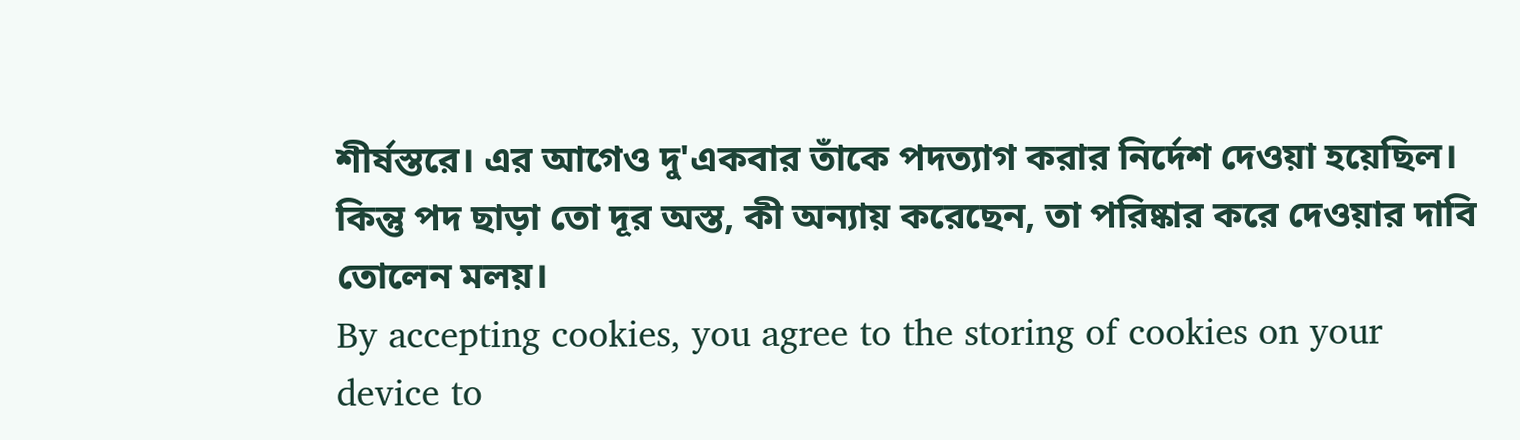শীর্ষস্তরে। এর আগেও দু'একবার তাঁকে পদত্যাগ করার নির্দেশ দেওয়া হয়েছিল। কিন্তু পদ ছাড়া তো দূর অস্ত, কী অন্যায় করেছেন, তা পরিষ্কার করে দেওয়ার দাবি তোলেন মলয়।
By accepting cookies, you agree to the storing of cookies on your device to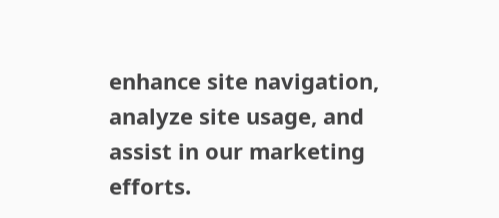enhance site navigation, analyze site usage, and assist in our marketing efforts.